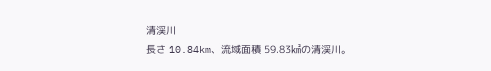清渓川
長さ 10.84km、流域面積 59.83㎢の清渓川。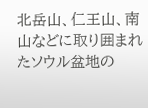北岳山、仁王山、南山などに取り囲まれたソウル盆地の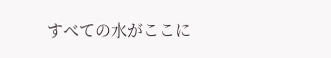すべての水がここに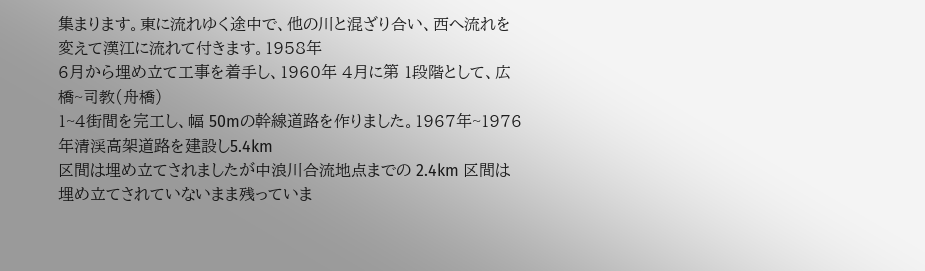集まります。東に流れゆく途中で、他の川と混ざり合い、西へ流れを変えて漢江に流れて付きます。1958年
6月から埋め立て工事を着手し、1960年 4月に第 1段階として、広橋~司教(舟橋)
1~4街間を完工し、幅 50mの幹線道路を作りました。1967年~1976年清渓高架道路を建設し5.4km
区間は埋め立てされましたが中浪川合流地点までの 2.4km 区間は埋め立てされていないまま残っていま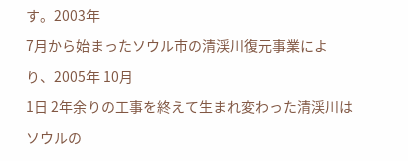す。2003年
7月から始まったソウル市の清渓川復元事業により、2005年 10月
1日 2年余りの工事を終えて生まれ変わった清渓川はソウルの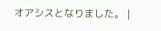オアシスとなりました。 |